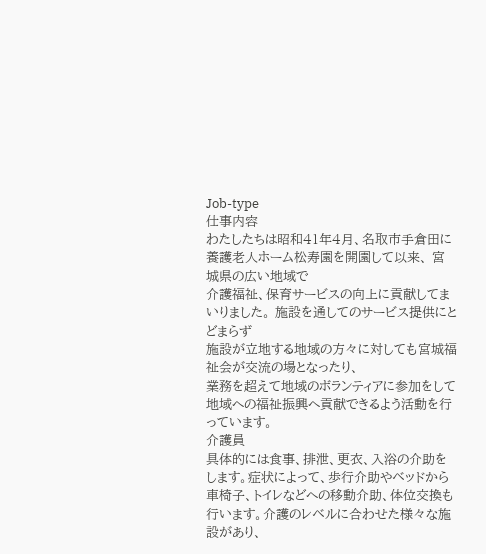Job-type
仕事内容
わたしたちは昭和41年4月、名取市手倉田に養護老人ホーム松寿園を開園して以来、 宮城県の広い地域で
介護福祉、保育サービスの向上に貢献してまいりました。 施設を通してのサービス提供にとどまらず
施設が立地する地域の方々に対しても宮城福祉会が交流の場となったり、
業務を超えて地域のボランティアに参加をして地域への福祉振興へ貢献できるよう活動を行っています。
介護員
具体的には食事、排泄、更衣、入浴の介助をします。症状によって、歩行介助やベッドから車椅子、トイレなどへの移動介助、体位交換も行います。介護のレベルに合わせた様々な施設があり、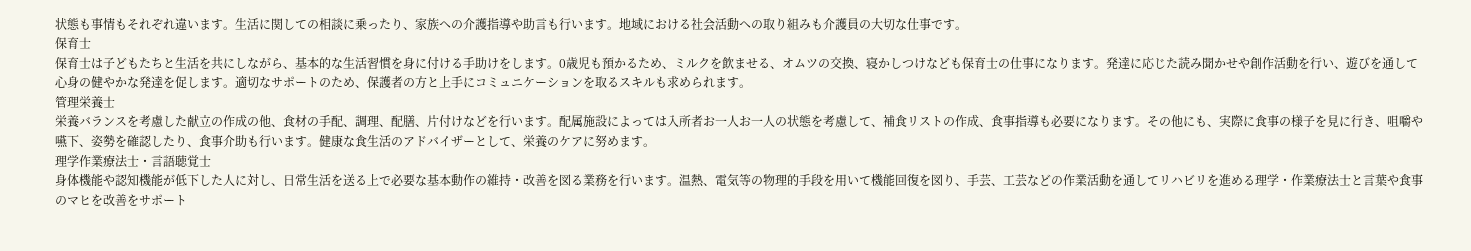状態も事情もそれぞれ違います。生活に関しての相談に乗ったり、家族への介護指導や助言も行います。地域における社会活動への取り組みも介護員の大切な仕事です。
保育士
保育士は子どもたちと生活を共にしながら、基本的な生活習慣を身に付ける手助けをします。0歳児も預かるため、ミルクを飲ませる、オムツの交換、寝かしつけなども保育士の仕事になります。発達に応じた読み聞かせや創作活動を行い、遊びを通して心身の健やかな発達を促します。適切なサポートのため、保護者の方と上手にコミュニケーションを取るスキルも求められます。
管理栄養士
栄養バランスを考慮した献立の作成の他、食材の手配、調理、配膳、片付けなどを行います。配属施設によっては入所者お一人お一人の状態を考慮して、補食リストの作成、食事指導も必要になります。その他にも、実際に食事の様子を見に行き、咀嚼や嚥下、姿勢を確認したり、食事介助も行います。健康な食生活のアドバイザーとして、栄養のケアに努めます。
理学作業療法士・言語聴覚士
身体機能や認知機能が低下した人に対し、日常生活を送る上で必要な基本動作の維持・改善を図る業務を行います。温熱、電気等の物理的手段を用いて機能回復を図り、手芸、工芸などの作業活動を通してリハビリを進める理学・作業療法士と言葉や食事のマヒを改善をサポート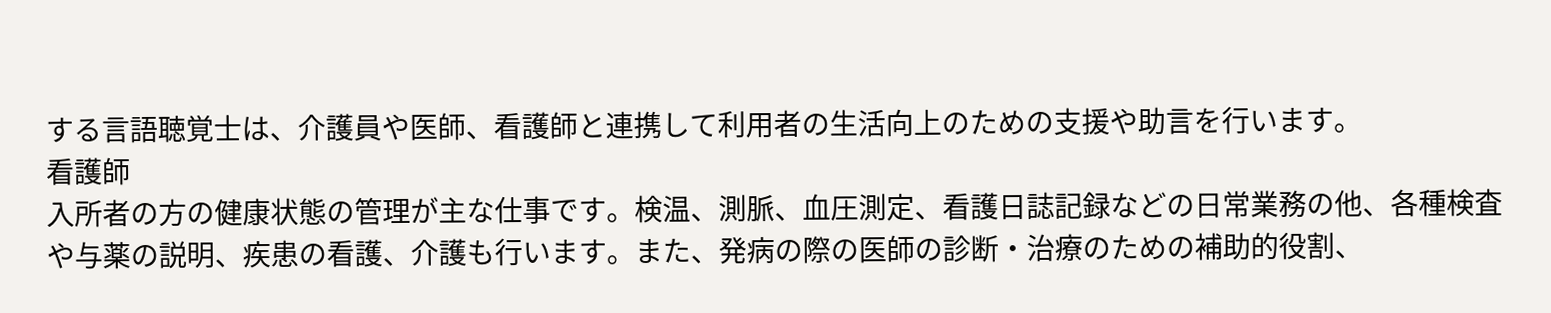する言語聴覚士は、介護員や医師、看護師と連携して利用者の生活向上のための支援や助言を行います。
看護師
入所者の方の健康状態の管理が主な仕事です。検温、測脈、血圧測定、看護日誌記録などの日常業務の他、各種検査や与薬の説明、疾患の看護、介護も行います。また、発病の際の医師の診断・治療のための補助的役割、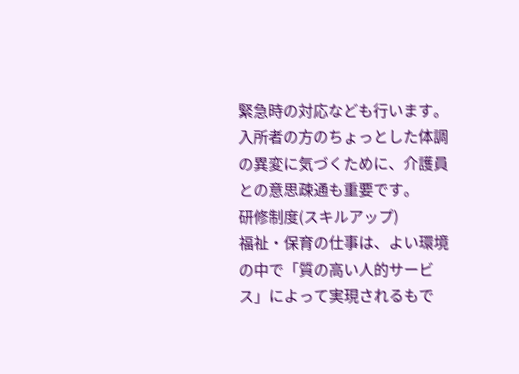緊急時の対応なども行います。入所者の方のちょっとした体調の異変に気づくために、介護員との意思疎通も重要です。
研修制度(スキルアップ)
福祉・保育の仕事は、よい環境の中で「質の高い人的サービス」によって実現されるもで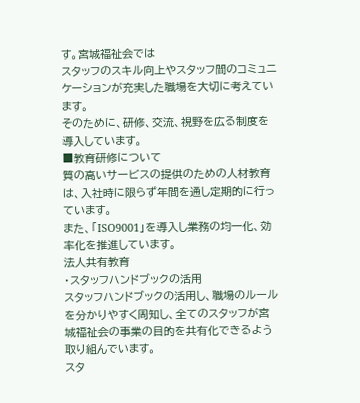す。宮城福祉会では
スタッフのスキル向上やスタッフ間のコミュニケーションが充実した職場を大切に考えています。
そのために、研修、交流、視野を広る制度を導入しています。
■教育研修について
質の高いサービスの提供のための人材教育は、入社時に限らず年間を通し定期的に行っています。
また、「ISO9001」を導入し業務の均一化、効率化を推進しています。
法人共有教育
・スタッフハンドブックの活用
スタッフハンドブックの活用し、職場のルールを分かりやすく周知し、全てのスタッフが宮城福祉会の事業の目的を共有化できるよう取り組んでいます。
スタ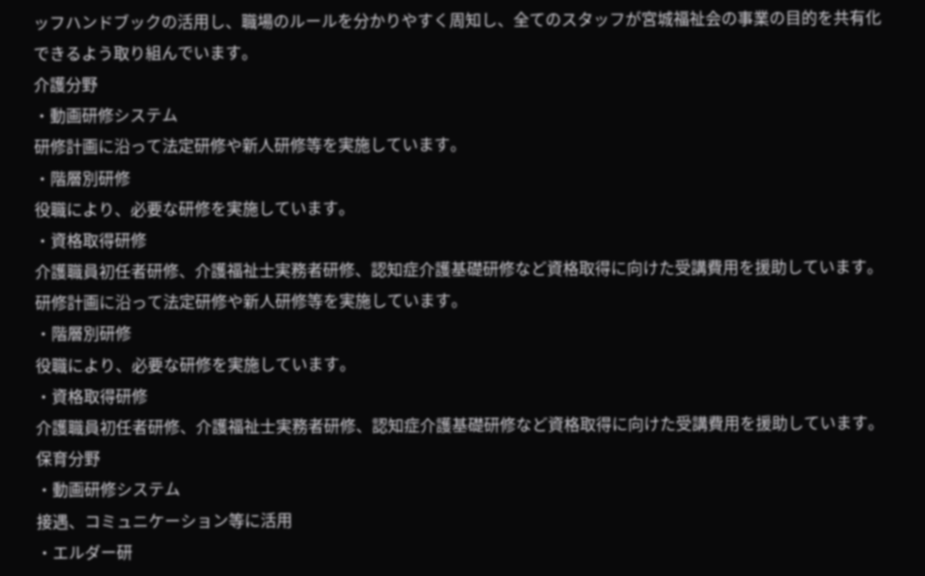ッフハンドブックの活用し、職場のルールを分かりやすく周知し、全てのスタッフが宮城福祉会の事業の目的を共有化できるよう取り組んでいます。
介護分野
・動画研修システム
研修計画に沿って法定研修や新人研修等を実施しています。
・階層別研修
役職により、必要な研修を実施しています。
・資格取得研修
介護職員初任者研修、介護福祉士実務者研修、認知症介護基礎研修など資格取得に向けた受講費用を援助しています。
研修計画に沿って法定研修や新人研修等を実施しています。
・階層別研修
役職により、必要な研修を実施しています。
・資格取得研修
介護職員初任者研修、介護福祉士実務者研修、認知症介護基礎研修など資格取得に向けた受講費用を援助しています。
保育分野
・動画研修システム
接遇、コミュニケーション等に活用
・エルダー研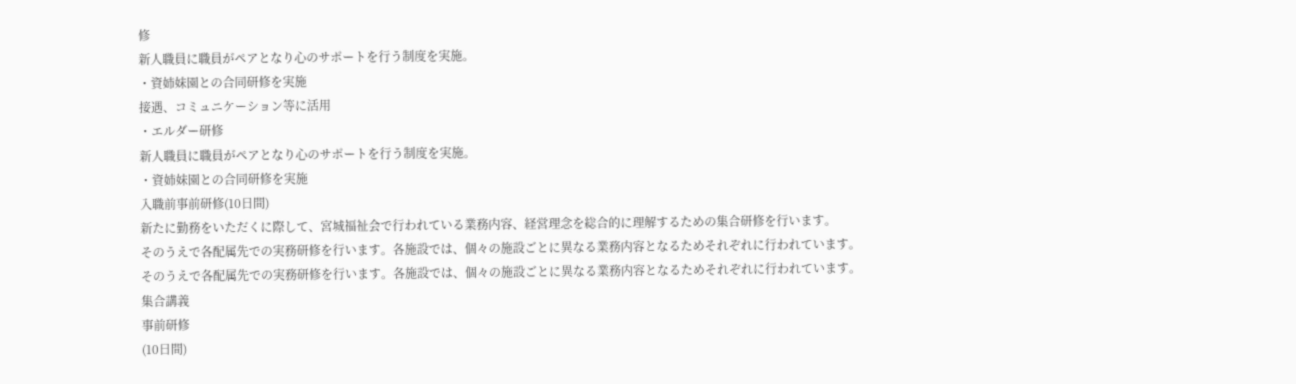修
新人職員に職員がペアとなり心のサポートを行う制度を実施。
・資姉妹園との合同研修を実施
接遇、コミュニケーション等に活用
・エルダー研修
新人職員に職員がペアとなり心のサポートを行う制度を実施。
・資姉妹園との合同研修を実施
入職前事前研修(10日間)
新たに勤務をいただくに際して、宮城福祉会で行われている業務内容、経営理念を総合的に理解するための集合研修を行います。
そのうえで各配属先での実務研修を行います。各施設では、個々の施設ごとに異なる業務内容となるためそれぞれに行われています。
そのうえで各配属先での実務研修を行います。各施設では、個々の施設ごとに異なる業務内容となるためそれぞれに行われています。
集合講義
事前研修
(10日間)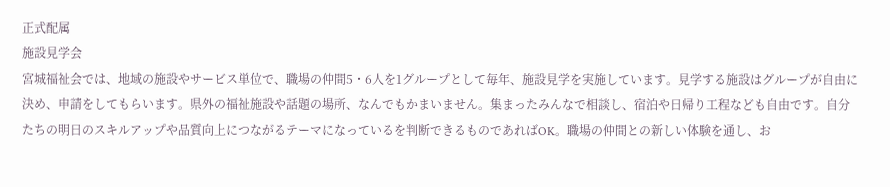正式配属
施設見学会
宮城福祉会では、地域の施設やサービス単位で、職場の仲間5・6人を1グループとして毎年、施設見学を実施しています。見学する施設はグループが自由に決め、申請をしてもらいます。県外の福祉施設や話題の場所、なんでもかまいません。集まったみんなで相談し、宿泊や日帰り工程なども自由です。自分たちの明日のスキルアップや品質向上につながるテーマになっているを判断できるものであればOK。職場の仲間との新しい体験を通し、お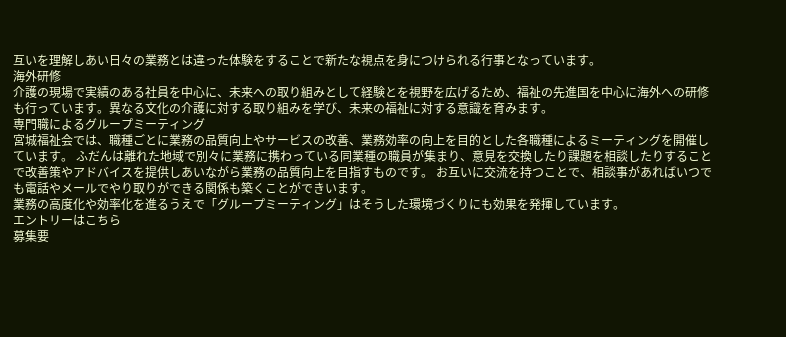互いを理解しあい日々の業務とは違った体験をすることで新たな視点を身につけられる行事となっています。
海外研修
介護の現場で実績のある社員を中心に、未来への取り組みとして経験とを視野を広げるため、福祉の先進国を中心に海外への研修も行っています。異なる文化の介護に対する取り組みを学び、未来の福祉に対する意識を育みます。
専門職によるグループミーティング
宮城福祉会では、職種ごとに業務の品質向上やサービスの改善、業務効率の向上を目的とした各職種によるミーティングを開催しています。 ふだんは離れた地域で別々に業務に携わっている同業種の職員が集まり、意見を交換したり課題を相談したりすることで改善策やアドバイスを提供しあいながら業務の品質向上を目指すものです。 お互いに交流を持つことで、相談事があればいつでも電話やメールでやり取りができる関係も築くことができいます。
業務の高度化や効率化を進るうえで「グループミーティング」はそうした環境づくりにも効果を発揮しています。
エントリーはこちら
募集要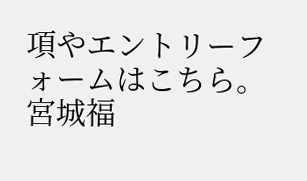項やエントリーフォームはこちら。
宮城福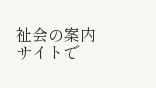祉会の案内サイトで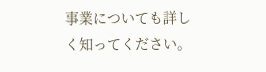事業についても詳しく知ってください。